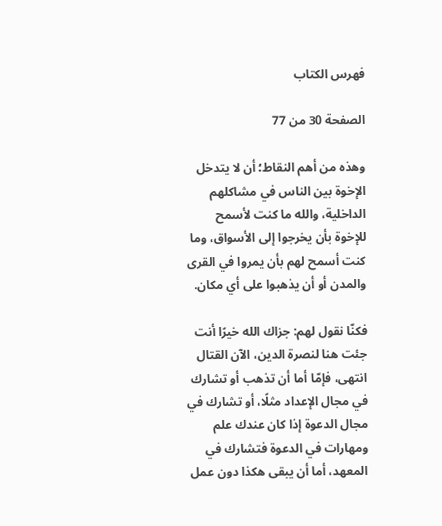فهرس الكتاب

الصفحة 30 من 77

وهذه من أهم النقاط؛ أن لا يتدخل الإخوة بين الناس في مشاكلهم الداخلية، والله ما كنت لأسمح للإخوة بأن يخرجوا إلى الأسواق، وما كنت أسمح لهم بأن يمروا في القرى والمدن أو أن يذهبوا على أي مكان.

فكنّا نقول لهم: جزاك الله خيرًا أنت جئت هنا لنصرة الدين، الآن القتال انتهى، فإمّا أما أن تذهب أو تشارك في مجال الإعداد مثلًا، أو تشارك في مجال الدعوة إذا كان عندك علم ومهارات في الدعوة فتشارك في المعهد، أما أن يبقى هكذا دون عمل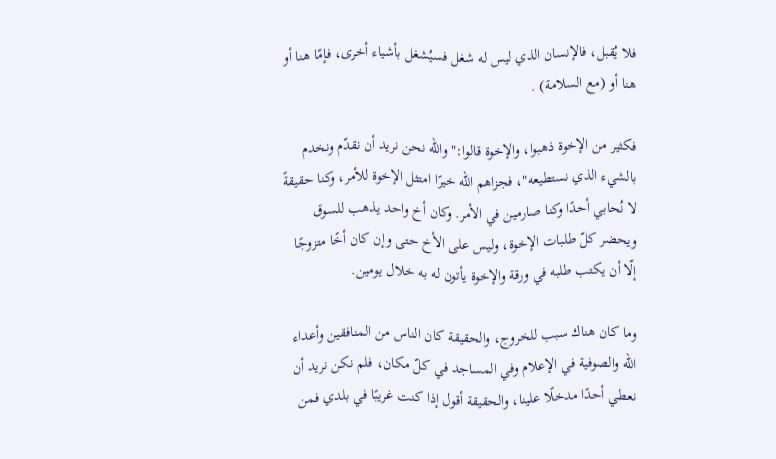فلا يُقبل، فالإنسان الذي ليس له شغل فسيُشغل بأشياء أخرى، فإمّا هنا أو هنا أو (مع السلامة) .

فكثير من الإخوة ذهبوا، والإخوة قالوا:"والله نحن نريد أن نقدّم ونخدم بالشيء الذي نستطيعه"، فجزاهم الله خيرًا امتثل الإخوة للأمر، وكنا حقيقةً لا نُحابي أحدًا وكنا صارمين في الأمر. وكان أخ واحد يذهب للسوق ويحضر كلّ طلبات الإخوة، وليس على الأخ حتى وإن كان أخًا متزوجًا إلّا أن يكتب طلبه في ورقة والإخوة يأتون له به خلال يومين.

وما كان هناك سبب للخروج، والحقيقة كان الناس من المنافقين وأعداء الله والصوفية في الإعلام وفي المساجد في كلّ مكان، فلم نكن نريد أن نعطي أحدًا مدخلًا علينا، والحقيقة أقول إذا كنت غريبًا في بلدي فمن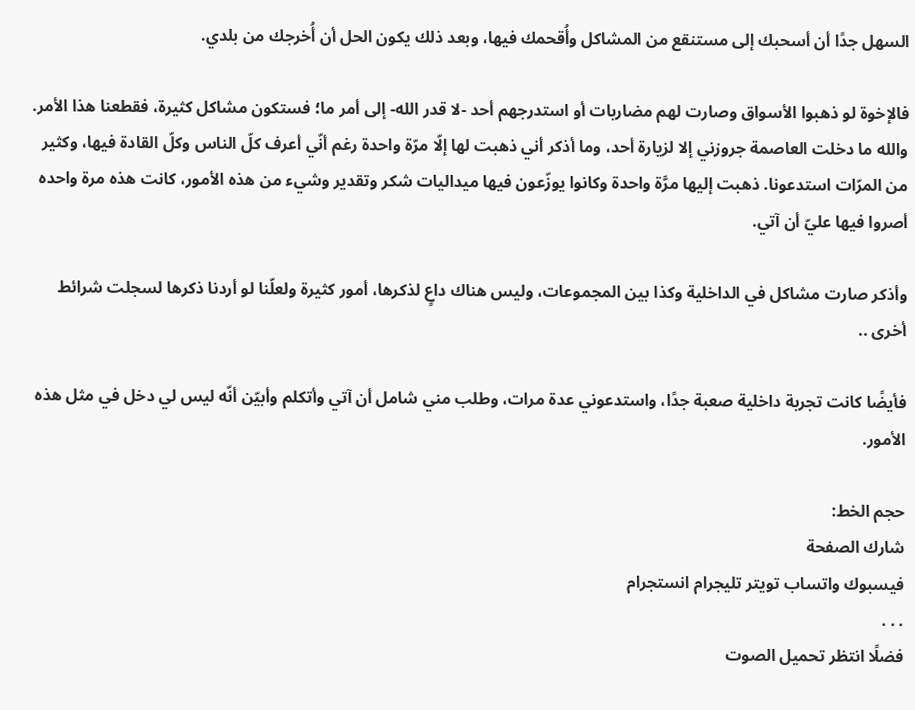السهل جدًا أن أسحبك إلى مستنقع من المشاكل وأُقحمك فيها، وبعد ذلك يكون الحل أن أُخرجك من بلدي.

فالإخوة لو ذهبوا الأسواق وصارت لهم مضاربات أو استدرجهم أحد -لا قدر الله- إلى أمر ما؛ فستكون مشاكل كثيرة، فقطعنا هذا الأمر. والله ما دخلت العاصمة جروزني إلا لزيارة أحد، وما أذكر أني ذهبت لها إلّا مرّة واحدة رغم أنّي أعرف كلّ الناس وكلّ القادة فيها، وكثير من المرّات استدعونا. ذهبت إليها مرَّة واحدة وكانوا يوزّعون فيها ميداليات شكر وتقدير وشيء من هذه الأمور، كانت هذه مرة واحده أصروا فيها عليّ أن آتي.

وأذكر صارت مشاكل في الداخلية وكذا بين المجموعات، وليس هناك داعٍ لذكرها، أمور كثيرة ولعلّنا لو أردنا ذكرها لسجلت شرائط أخرى ..

فأيضًا كانت تجربة داخلية صعبة جدًا، واستدعوني عدة مرات، وطلب مني شامل أن آتي وأتكلم وأبيّن أنّه ليس لي دخل في مثل هذه الأمور.

حجم الخط:
شارك الصفحة
فيسبوك واتساب تويتر تليجرام انستجرام
. . .
فضلًا انتظر تحميل الصوت